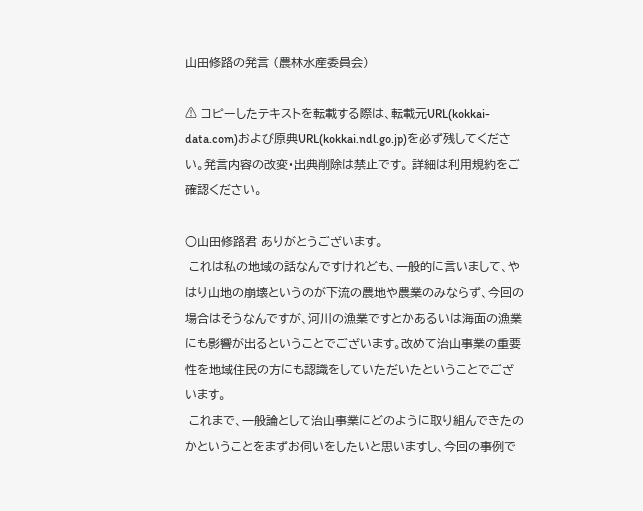山田修路の発言 (農林水産委員会)

⚠ コピーしたテキストを転載する際は、転載元URL(kokkai-data.com)および原典URL(kokkai.ndl.go.jp)を必ず残してください。発言内容の改変・出典削除は禁止です。 詳細は利用規約をご確認ください。

○山田修路君 ありがとうございます。
 これは私の地域の話なんですけれども、一般的に言いまして、やはり山地の崩壊というのが下流の農地や農業のみならず、今回の場合はそうなんですが、河川の漁業ですとかあるいは海面の漁業にも影響が出るということでございます。改めて治山事業の重要性を地域住民の方にも認識をしていただいたということでございます。
 これまで、一般論として治山事業にどのように取り組んできたのかということをまずお伺いをしたいと思いますし、今回の事例で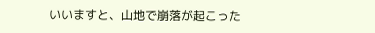いいますと、山地で崩落が起こった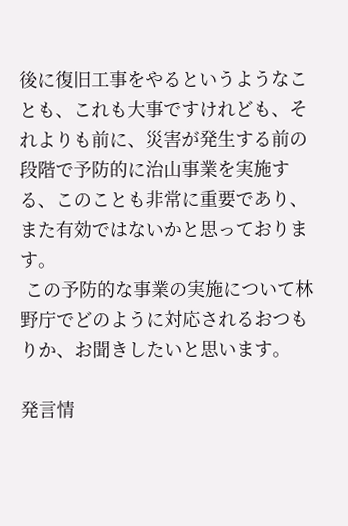後に復旧工事をやるというようなことも、これも大事ですけれども、それよりも前に、災害が発生する前の段階で予防的に治山事業を実施する、このことも非常に重要であり、また有効ではないかと思っております。
 この予防的な事業の実施について林野庁でどのように対応されるおつもりか、お聞きしたいと思います。

発言情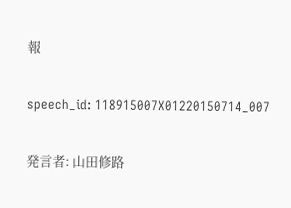報

speech_id: 118915007X01220150714_007

発言者: 山田修路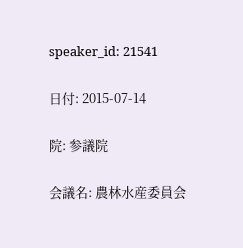speaker_id: 21541

日付: 2015-07-14

院: 参議院

会議名: 農林水産委員会